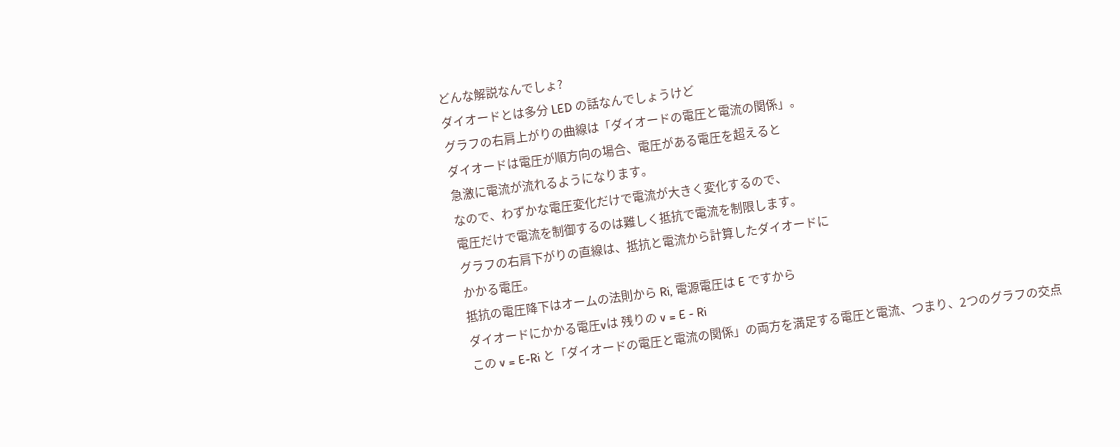どんな解説なんでしょ?
ダイオードとは多分 LED の話なんでしょうけど
グラフの右肩上がりの曲線は「ダイオードの電圧と電流の関係」。
ダイオードは電圧が順方向の場合、電圧がある電圧を超えると
急激に電流が流れるようになります。
なので、わずかな電圧変化だけで電流が大きく変化するので、
電圧だけで電流を制御するのは難しく抵抗で電流を制限します。
グラフの右肩下がりの直線は、抵抗と電流から計算したダイオードに
かかる電圧。
抵抗の電圧降下はオームの法則から Ri, 電源電圧は E ですから
ダイオードにかかる電圧vは 残りの v = E - Ri
この v = E-Ri と「ダイオードの電圧と電流の関係」の両方を満足する電圧と電流、つまり、2つのグラフの交点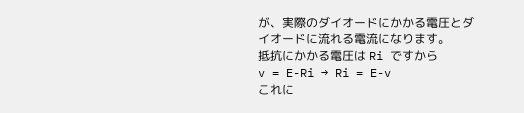が、実際のダイオードにかかる電圧とダイオードに流れる電流になります。
抵抗にかかる電圧は Ri ですから
v = E-Ri → Ri = E-v
これに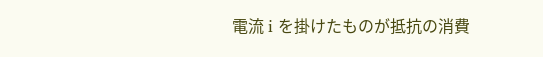電流 i を掛けたものが抵抗の消費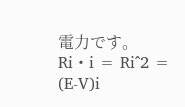電力です。
Ri・i = Ri^2 = (E-V)i